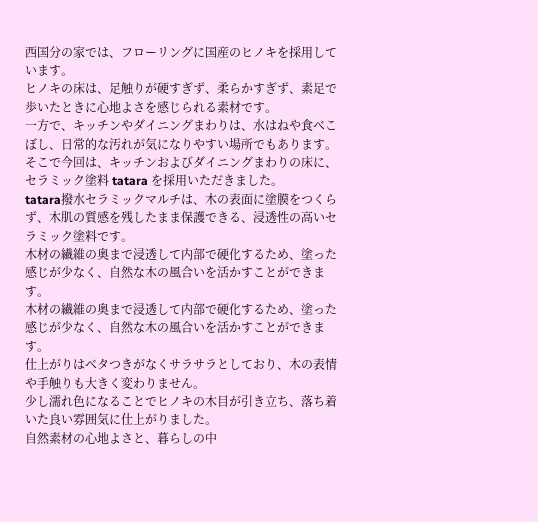西国分の家では、フローリングに国産のヒノキを採用しています。
ヒノキの床は、足触りが硬すぎず、柔らかすぎず、素足で歩いたときに心地よさを感じられる素材です。
一方で、キッチンやダイニングまわりは、水はねや食べこぼし、日常的な汚れが気になりやすい場所でもあります。
そこで今回は、キッチンおよびダイニングまわりの床に、セラミック塗料 tatara を採用いただきました。
tatara撥水セラミックマルチは、木の表面に塗膜をつくらず、木肌の質感を残したまま保護できる、浸透性の高いセラミック塗料です。
木材の繊維の奥まで浸透して内部で硬化するため、塗った感じが少なく、自然な木の風合いを活かすことができます。
木材の繊維の奥まで浸透して内部で硬化するため、塗った感じが少なく、自然な木の風合いを活かすことができます。
仕上がりはベタつきがなくサラサラとしており、木の表情や手触りも大きく変わりません。
少し濡れ色になることでヒノキの木目が引き立ち、落ち着いた良い雰囲気に仕上がりました。
自然素材の心地よさと、暮らしの中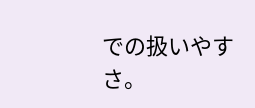での扱いやすさ。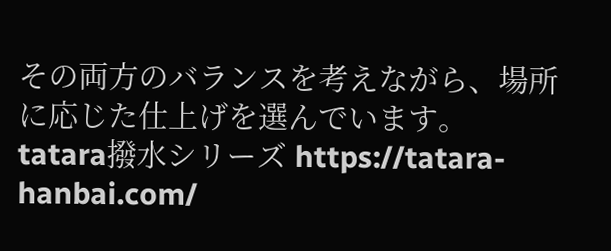その両方のバランスを考えながら、場所に応じた仕上げを選んでいます。
tatara撥水シリーズ https://tatara-hanbai.com/